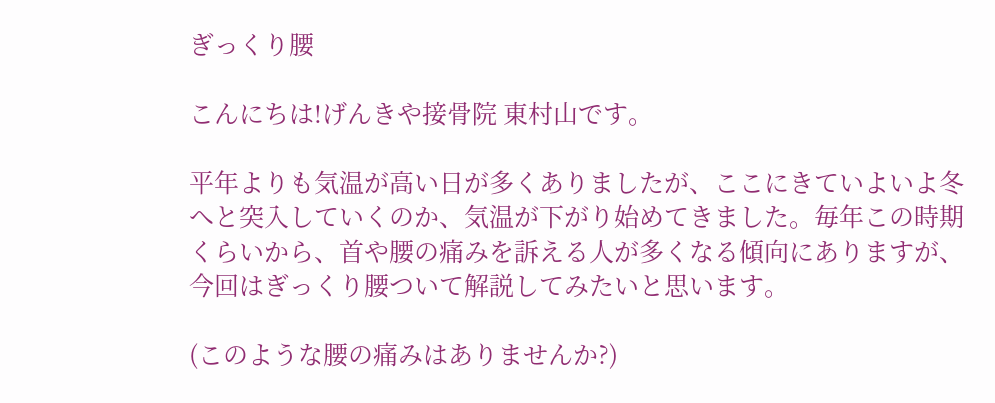ぎっくり腰

こんにちは!げんきや接骨院 東村山です。

平年よりも気温が高い日が多くありましたが、ここにきていよいよ冬へと突入していくのか、気温が下がり始めてきました。毎年この時期くらいから、首や腰の痛みを訴える人が多くなる傾向にありますが、今回はぎっくり腰ついて解説してみたいと思います。

(このような腰の痛みはありませんか?)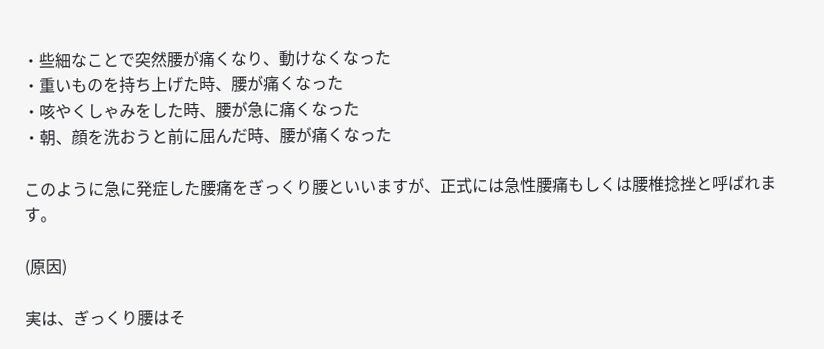・些細なことで突然腰が痛くなり、動けなくなった
・重いものを持ち上げた時、腰が痛くなった
・咳やくしゃみをした時、腰が急に痛くなった
・朝、顔を洗おうと前に屈んだ時、腰が痛くなった

このように急に発症した腰痛をぎっくり腰といいますが、正式には急性腰痛もしくは腰椎捻挫と呼ばれます。

(原因)

実は、ぎっくり腰はそ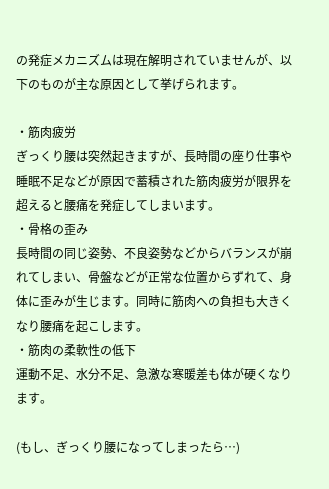の発症メカニズムは現在解明されていませんが、以下のものが主な原因として挙げられます。

・筋肉疲労
ぎっくり腰は突然起きますが、長時間の座り仕事や睡眠不足などが原因で蓄積された筋肉疲労が限界を超えると腰痛を発症してしまいます。
・骨格の歪み
長時間の同じ姿勢、不良姿勢などからバランスが崩れてしまい、骨盤などが正常な位置からずれて、身体に歪みが生じます。同時に筋肉への負担も大きくなり腰痛を起こします。
・筋肉の柔軟性の低下
運動不足、水分不足、急激な寒暖差も体が硬くなります。

(もし、ぎっくり腰になってしまったら…)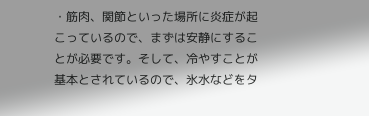・筋肉、関節といった場所に炎症が起こっているので、まずは安静にすることが必要です。そして、冷やすことが基本とされているので、氷水などをタ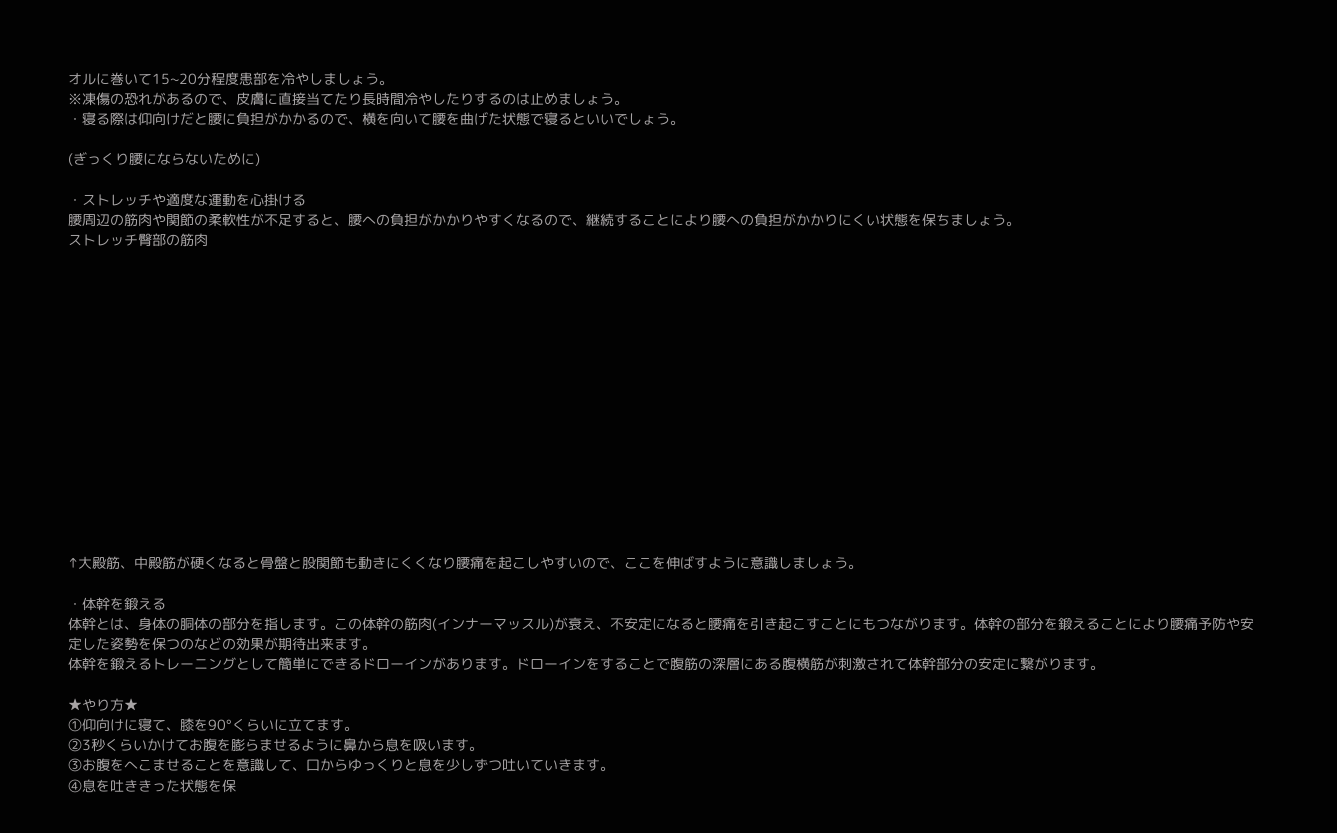オルに巻いて15~20分程度患部を冷やしましょう。
※凍傷の恐れがあるので、皮膚に直接当てたり長時間冷やしたりするのは止めましょう。
・寝る際は仰向けだと腰に負担がかかるので、横を向いて腰を曲げた状態で寝るといいでしょう。

(ぎっくり腰にならないために)

・ストレッチや適度な運動を心掛ける
腰周辺の筋肉や関節の柔軟性が不足すると、腰への負担がかかりやすくなるので、継続することにより腰への負担がかかりにくい状態を保ちましょう。
ストレッチ臀部の筋肉















↑大殿筋、中殿筋が硬くなると骨盤と股関節も動きにくくなり腰痛を起こしやすいので、ここを伸ばすように意識しましょう。

・体幹を鍛える
体幹とは、身体の胴体の部分を指します。この体幹の筋肉(インナーマッスル)が衰え、不安定になると腰痛を引き起こすことにもつながります。体幹の部分を鍛えることにより腰痛予防や安定した姿勢を保つのなどの効果が期待出来ます。
体幹を鍛えるトレーニングとして簡単にできるドローインがあります。ドローインをすることで腹筋の深層にある腹横筋が刺激されて体幹部分の安定に繋がります。

★やり方★
①仰向けに寝て、膝を90°くらいに立てます。
②3秒くらいかけてお腹を膨らませるように鼻から息を吸います。
③お腹をへこませることを意識して、口からゆっくりと息を少しずつ吐いていきます。
④息を吐ききった状態を保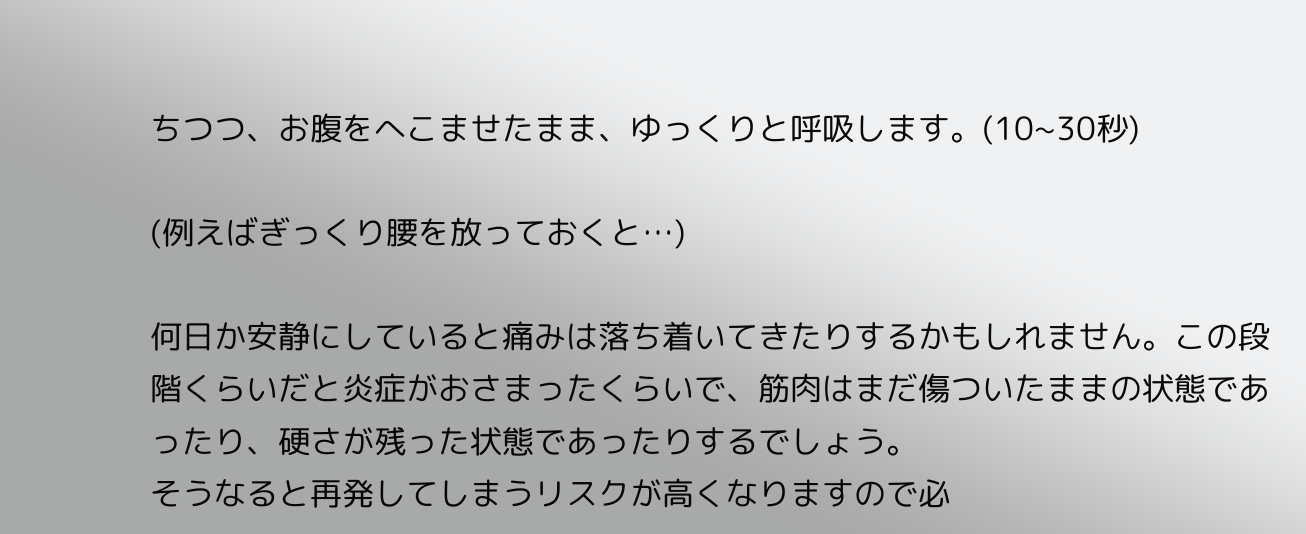ちつつ、お腹をへこませたまま、ゆっくりと呼吸します。(10~30秒)

(例えばぎっくり腰を放っておくと…)

何日か安静にしていると痛みは落ち着いてきたりするかもしれません。この段階くらいだと炎症がおさまったくらいで、筋肉はまだ傷ついたままの状態であったり、硬さが残った状態であったりするでしょう。
そうなると再発してしまうリスクが高くなりますので必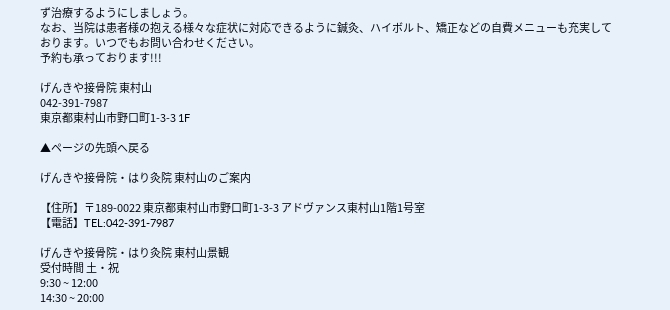ず治療するようにしましょう。
なお、当院は患者様の抱える様々な症状に対応できるように鍼灸、ハイボルト、矯正などの自費メニューも充実しております。いつでもお問い合わせください。
予約も承っております!!!

げんきや接骨院 東村山
042-391-7987
東京都東村山市野口町1-3-3 1F

▲ページの先頭へ戻る

げんきや接骨院・はり灸院 東村山のご案内

【住所】〒189-0022 東京都東村山市野口町1-3-3 アドヴァンス東村山1階1号室
【電話】TEL:042-391-7987

げんきや接骨院・はり灸院 東村山景観
受付時間 土・祝
9:30 ~ 12:00
14:30 ~ 20:00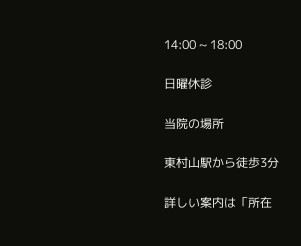14:00 ~ 18:00

日曜休診

当院の場所

東村山駅から徒歩3分

詳しい案内は「所在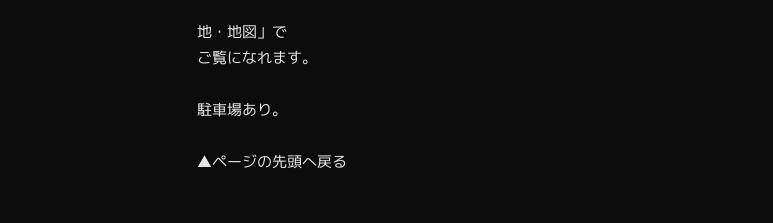地・地図」で
ご覧になれます。

駐車場あり。

▲ページの先頭へ戻る